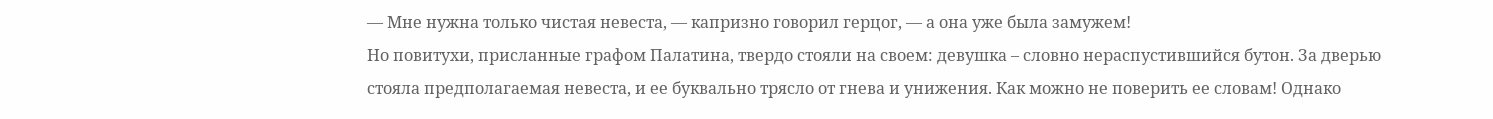— Мне нужна только чистая невеста, — капризно говорил герцог, — а она уже была замужем!
Но повитухи, присланные графом Палатина, твердо стояли на своем: девушка – словно нераспустившийся бутон. За дверью стояла предполагаемая невеста, и ее буквально трясло от гнева и унижения. Как можно не поверить ее словам! Однако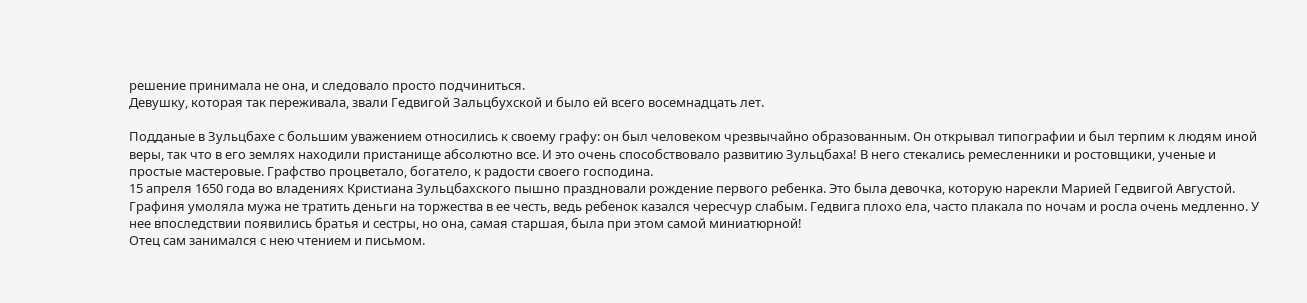решение принимала не она, и следовало просто подчиниться.
Девушку, которая так переживала, звали Гедвигой Зальцбухской и было ей всего восемнадцать лет.

Подданые в Зульцбахе с большим уважением относились к своему графу: он был человеком чрезвычайно образованным. Он открывал типографии и был терпим к людям иной веры, так что в его землях находили пристанище абсолютно все. И это очень способствовало развитию Зульцбаха! В него стекались ремесленники и ростовщики, ученые и простые мастеровые. Графство процветало, богатело, к радости своего господина.
15 апреля 1650 года во владениях Кристиана Зульцбахского пышно праздновали рождение первого ребенка. Это была девочка, которую нарекли Марией Гедвигой Августой. Графиня умоляла мужа не тратить деньги на торжества в ее честь, ведь ребенок казался чересчур слабым. Гедвига плохо ела, часто плакала по ночам и росла очень медленно. У нее впоследствии появились братья и сестры, но она, самая старшая, была при этом самой миниатюрной!
Отец сам занимался с нею чтением и письмом.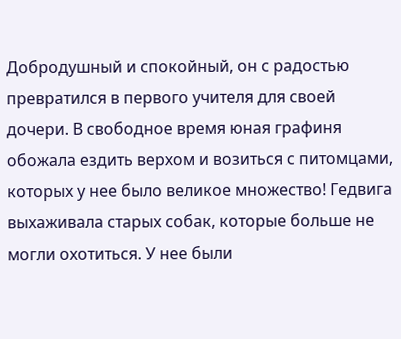Добродушный и спокойный, он с радостью превратился в первого учителя для своей дочери. В свободное время юная графиня обожала ездить верхом и возиться с питомцами, которых у нее было великое множество! Гедвига выхаживала старых собак, которые больше не могли охотиться. У нее были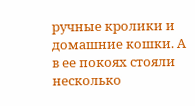ручные кролики и домашние кошки. А в ее покоях стояли несколько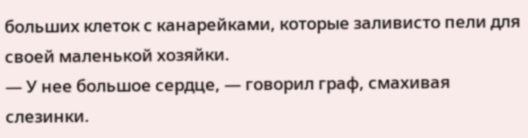больших клеток с канарейками, которые заливисто пели для своей маленькой хозяйки.
— У нее большое сердце, — говорил граф, смахивая слезинки.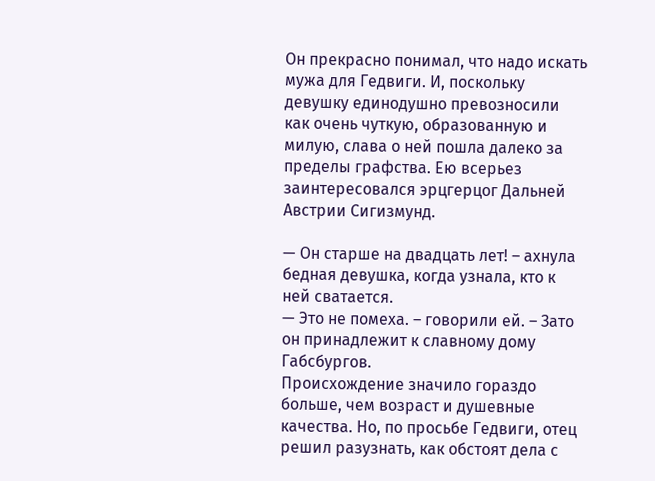Он прекрасно понимал, что надо искать мужа для Гедвиги. И, поскольку девушку единодушно превозносили как очень чуткую, образованную и милую, слава о ней пошла далеко за пределы графства. Ею всерьез заинтересовался эрцгерцог Дальней Австрии Сигизмунд.

— Он старше на двадцать лет! – ахнула бедная девушка, когда узнала, кто к ней сватается.
— Это не помеха. – говорили ей. – Зато он принадлежит к славному дому Габсбургов.
Происхождение значило гораздо больше, чем возраст и душевные качества. Но, по просьбе Гедвиги, отец решил разузнать, как обстоят дела с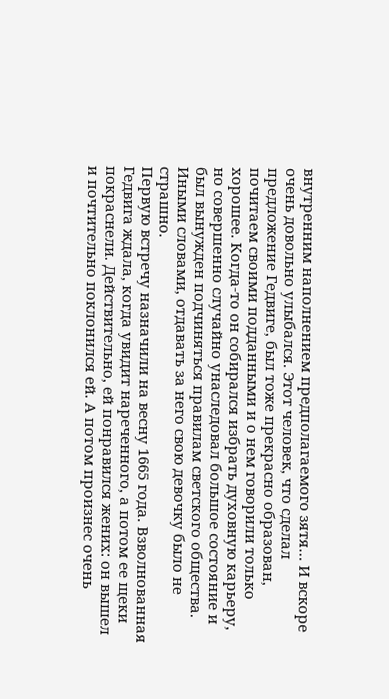внутренним наполнением предполагаемого зятя… И вскоре очень довольно улыбался. Этот человек, что сделал предложение Гедвиге, был тоже прекрасно образован, почитаем своими подданными и о нем говорили только хорошее. Когда-то он собирался избрать духовную карьеру, но совершенно случайно унаследовал большое состояние и был вынужден подчиняться правилам светского общества. Иными словами, отдавать за него свою девочку было не страшно.
Первую встречу назначили на весну 1665 года. Взволнованная Гедвига ждала, когда увидит нареченного, а потом ее щеки покраснели. Действительно, ей понравился жених: он вышел и почтительно поклонился ей. А потом произнес очень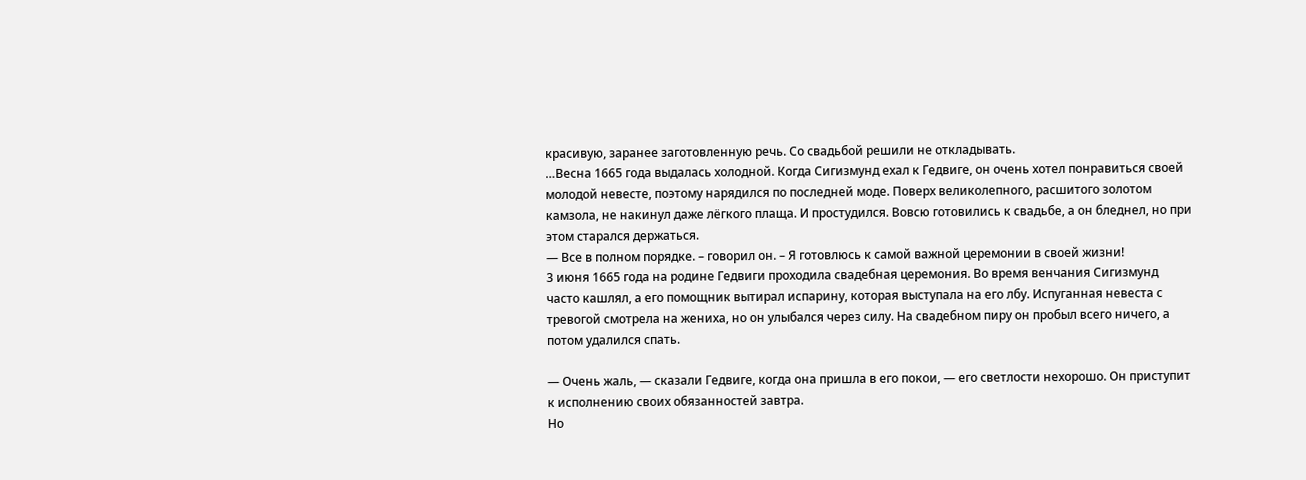красивую, заранее заготовленную речь. Со свадьбой решили не откладывать.
…Весна 1665 года выдалась холодной. Когда Сигизмунд ехал к Гедвиге, он очень хотел понравиться своей молодой невесте, поэтому нарядился по последней моде. Поверх великолепного, расшитого золотом камзола, не накинул даже лёгкого плаща. И простудился. Вовсю готовились к свадьбе, а он бледнел, но при этом старался держаться.
— Все в полном порядке. – говорил он. – Я готовлюсь к самой важной церемонии в своей жизни!
3 июня 1665 года на родине Гедвиги проходила свадебная церемония. Во время венчания Сигизмунд часто кашлял, а его помощник вытирал испарину, которая выступала на его лбу. Испуганная невеста с тревогой смотрела на жениха, но он улыбался через силу. На свадебном пиру он пробыл всего ничего, а потом удалился спать.

— Очень жаль, — сказали Гедвиге, когда она пришла в его покои, — его светлости нехорошо. Он приступит к исполнению своих обязанностей завтра.
Но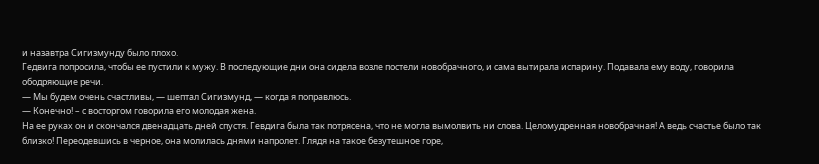и назавтра Сигизмунду было плохо.
Гедвига попросила, чтобы ее пустили к мужу. В последующие дни она сидела возле постели новобрачного, и сама вытирала испарину. Подавала ему воду, говорила ободряющие речи.
— Мы будем очень счастливы, — шептал Сигизмунд, — когда я поправлюсь.
— Конечно! – с восторгом говорила его молодая жена.
На ее руках он и скончался двенадцать дней спустя. Гевдига была так потрясена, что не могла вымолвить ни слова. Целомудренная новобрачная! А ведь счастье было так близко! Переодевшись в черное, она молилась днями напролет. Глядя на такое безутешное горе,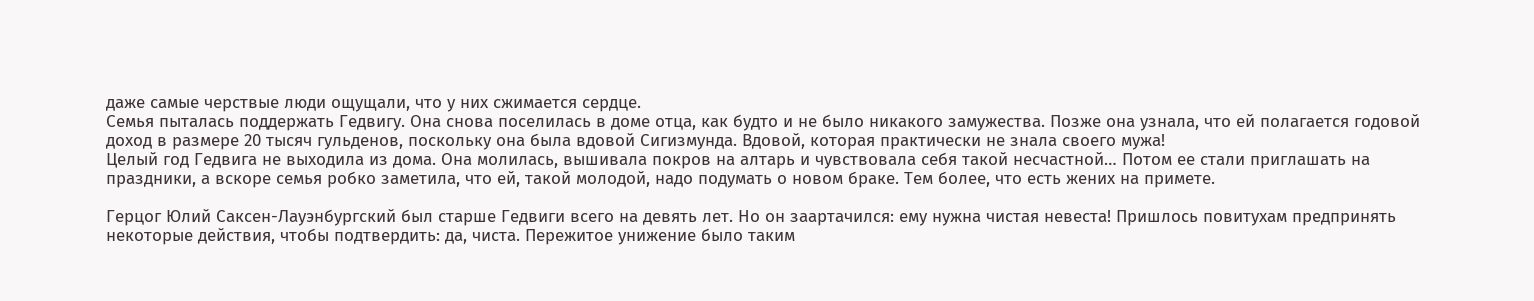даже самые черствые люди ощущали, что у них сжимается сердце.
Семья пыталась поддержать Гедвигу. Она снова поселилась в доме отца, как будто и не было никакого замужества. Позже она узнала, что ей полагается годовой доход в размере 20 тысяч гульденов, поскольку она была вдовой Сигизмунда. Вдовой, которая практически не знала своего мужа!
Целый год Гедвига не выходила из дома. Она молилась, вышивала покров на алтарь и чувствовала себя такой несчастной… Потом ее стали приглашать на праздники, а вскоре семья робко заметила, что ей, такой молодой, надо подумать о новом браке. Тем более, что есть жених на примете.

Герцог Юлий Саксен-Лауэнбургский был старше Гедвиги всего на девять лет. Но он заартачился: ему нужна чистая невеста! Пришлось повитухам предпринять некоторые действия, чтобы подтвердить: да, чиста. Пережитое унижение было таким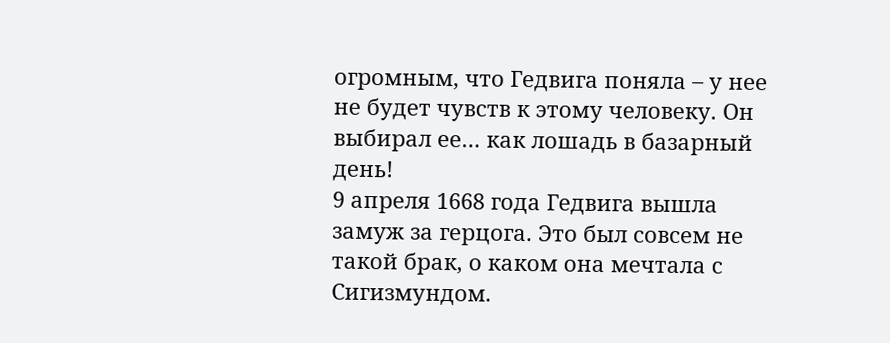огромным, что Гедвига поняла – у нее не будет чувств к этому человеку. Он выбирал ее… как лошадь в базарный день!
9 апреля 1668 года Гедвига вышла замуж за герцога. Это был совсем не такой брак, о каком она мечтала с Сигизмундом.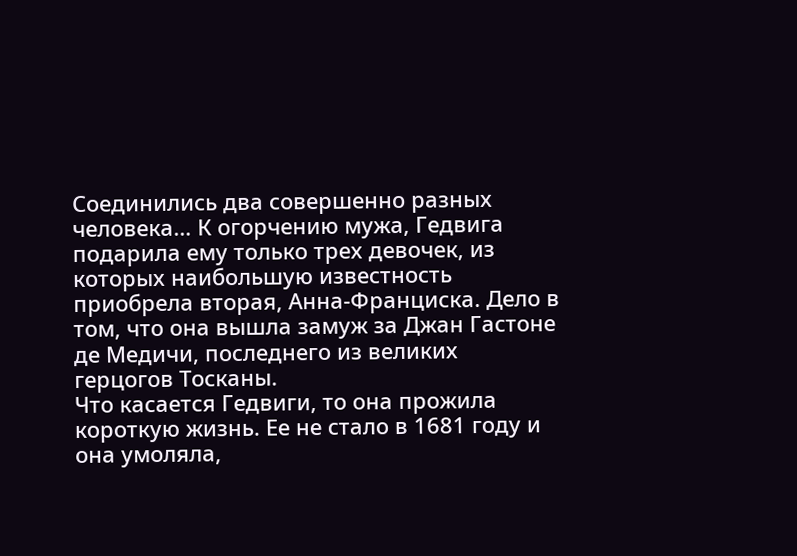Соединились два совершенно разных человека… К огорчению мужа, Гедвига подарила ему только трех девочек, из которых наибольшую известность приобрела вторая, Анна-Франциска. Дело в том, что она вышла замуж за Джан Гастоне де Медичи, последнего из великих герцогов Тосканы.
Что касается Гедвиги, то она прожила короткую жизнь. Ее не стало в 1681 году и она умоляла,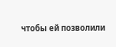чтобы ей позволили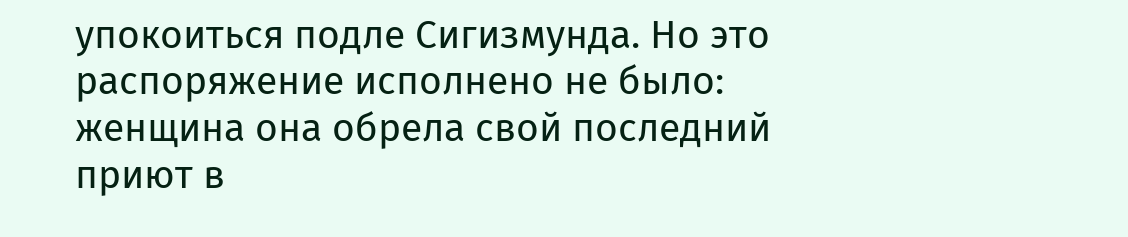упокоиться подле Сигизмунда. Но это распоряжение исполнено не было: женщина она обрела свой последний приют в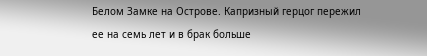Белом Замке на Острове. Капризный герцог пережил ее на семь лет и в брак больше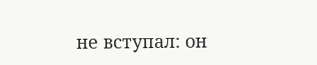не вступал: он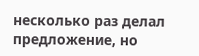несколько раз делал предложение, но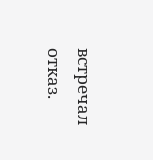встречал отказ.